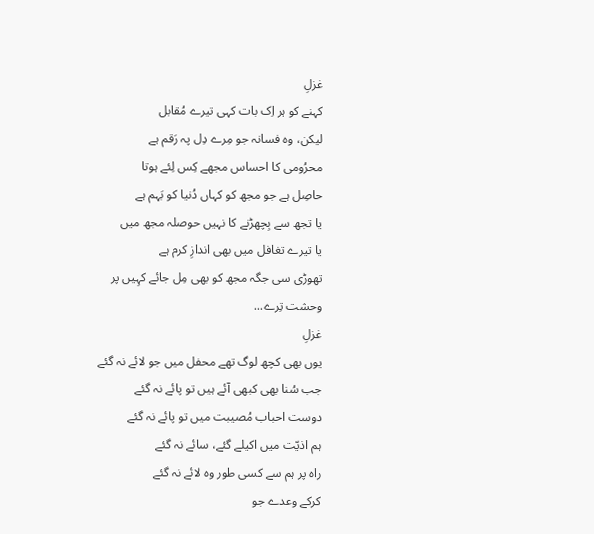غزلِ
کہنے کو ہر اِک بات کہی تیرے مُقابل
لیکن، وہ فسانہ جو مِرے دِل پہ رَقم ہے
محرُومی کا احساس مجھے کِس لِئے ہوتا
حاصِل ہے جو مجھ کو کہاں دُنیا کو بَہم ہے
یا تجھ سے بِچھڑنے کا نہیں حوصلہ مجھ میں
یا تیرے تغافل میں بھی اندازِ کرم ہے
تھوڑی سی جگہ مجھ کو بھی مِل جائے کہِیں پر
وحشت تِرے...
غزلِ
یوں بھی کچھ لوگ تھے محفل میں جو لائے نہ گئے
جب سُنا بھی کبھی آئے ہیں تو پائے نہ گئے
دوست احباب مُصیبت میں تو پائے نہ گئے
ہم اذیّت میں اکیلے گئے، سائے نہ گئے
راہ پر ہم سے کسی طور وہ لائے نہ گئے
کرکے وعدے جو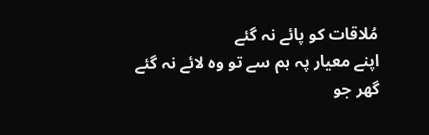مُلاقات کو پائے نہ گئے
اپنے معیار پہ ہم سے تو وہ لائے نہ گئے
گھر جو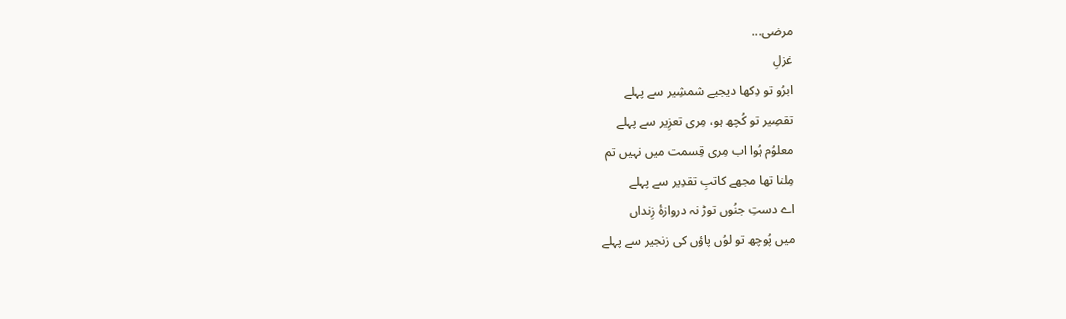مرضی...
غزلِ
ابرُو تو دِکھا دیجیے شمشِیر سے پہلے
تقصِیر تو کُچھ ہو، مِری تعزِیر سے پہلے
معلوُم ہُوا اب مِری قِسمت میں نہیں تم
مِلنا تھا مجھے کاتبِ تقدِیر سے پہلے
اے دستِ جنُوں توڑ نہ دروازۂ زِنداں
میں پُوچھ تو لوُں پاؤں کی زنجیر سے پہلے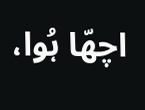اچھّا ہُوا،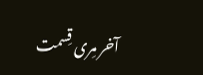آخر مِری قِسمت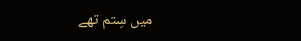میں سِتم تھے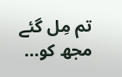تم مِل گئے مجھ کو...